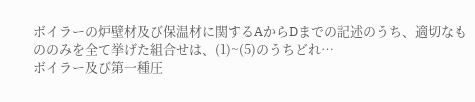ボイラーの炉壁材及び保温材に関するAからDまでの記述のうち、適切なもののみを全て挙げた組合せは、(1)~(5)のうちどれ…
ボイラー及び第一種圧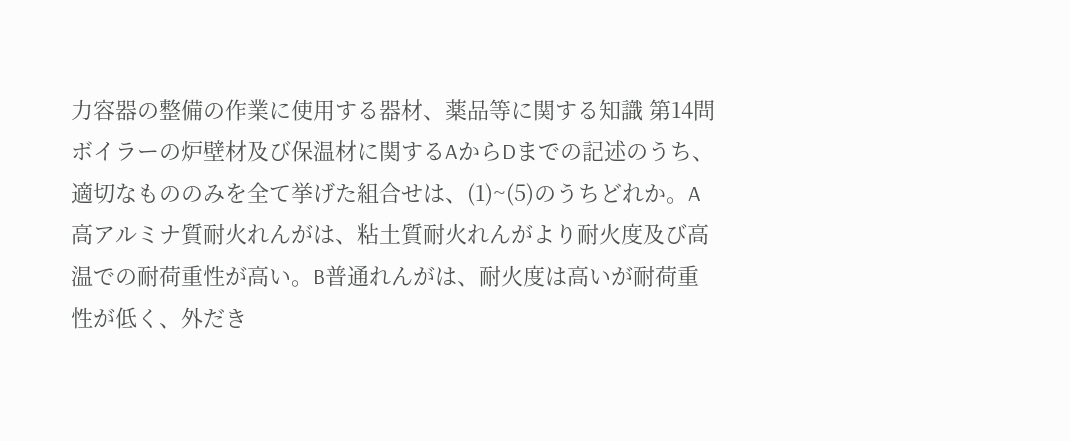力容器の整備の作業に使用する器材、薬品等に関する知識 第14問
ボイラーの炉壁材及び保温材に関するAからDまでの記述のうち、適切なもののみを全て挙げた組合せは、(1)~(5)のうちどれか。A高アルミナ質耐火れんがは、粘土質耐火れんがより耐火度及び高温での耐荷重性が高い。B普通れんがは、耐火度は高いが耐荷重性が低く、外だき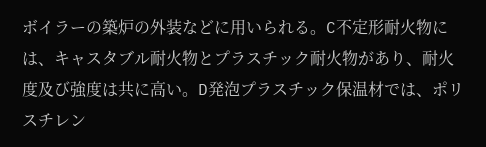ボイラーの築炉の外装などに用いられる。C不定形耐火物には、キャスタブル耐火物とプラスチック耐火物があり、耐火度及び強度は共に高い。D発泡プラスチック保温材では、ポリスチレン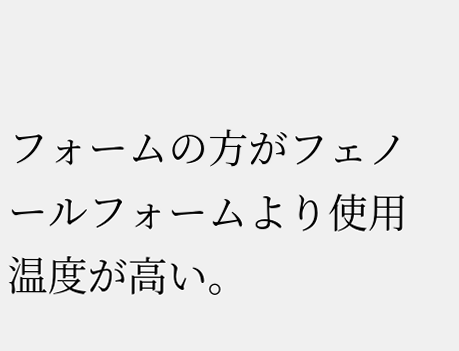フォームの方がフェノールフォームより使用温度が高い。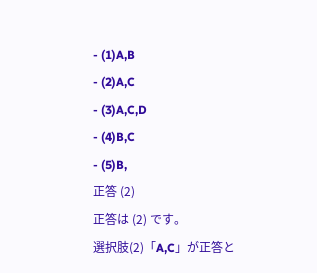- (1)A,B
- (2)A,C
- (3)A,C,D
- (4)B,C
- (5)B,
正答 (2)
正答は (2) です。
選択肢(2)「A,C」が正答と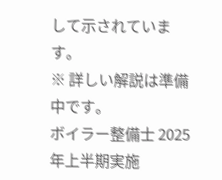して示されています。
※ 詳しい解説は準備中です。
ボイラー整備士 2025年上半期実施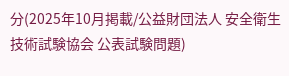分(2025年10月掲載/公益財団法人 安全衛生技術試験協会 公表試験問題)